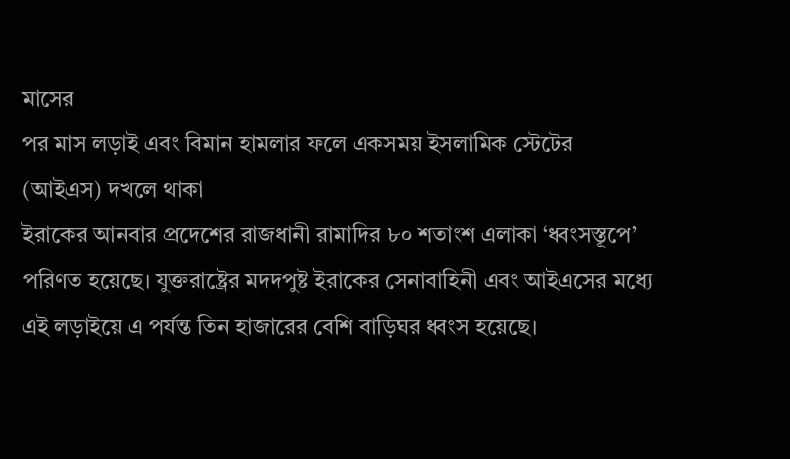মাসের
পর মাস লড়াই এবং বিমান হামলার ফলে একসময় ইসলামিক স্টেটের (আইএস) দখলে থাকা
ইরাকের আনবার প্রদেশের রাজধানী রামাদির ৮০ শতাংশ এলাকা ‘ধ্বংসস্তূপে’
পরিণত হয়েছে। যুক্তরাষ্ট্রের মদদপুষ্ট ইরাকের সেনাবাহিনী এবং আইএসের মধ্যে
এই লড়াইয়ে এ পর্যন্ত তিন হাজারের বেশি বাড়িঘর ধ্বংস হয়েছে।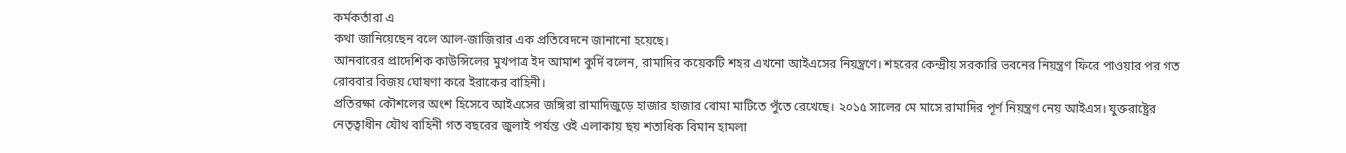কর্মকর্তারা এ
কথা জানিয়েছেন বলে আল-জাজিরার এক প্রতিবেদনে জানানো হয়েছে।
আনবারের প্রাদেশিক কাউন্সিলের মুখপাত্র ইদ আমাশ কুর্দি বলেন, রামাদির কয়েকটি শহর এখনো আইএসের নিয়ন্ত্রণে। শহরের কেন্দ্রীয় সরকারি ভবনের নিয়ন্ত্রণ ফিরে পাওয়ার পর গত রোববার বিজয় ঘোষণা করে ইরাকের বাহিনী।
প্রতিরক্ষা কৌশলের অংশ হিসেবে আইএসের জঙ্গিরা রামাদিজুড়ে হাজার হাজার বোমা মাটিতে পুঁতে রেখেছে। ২০১৫ সালের মে মাসে রামাদির পূর্ণ নিয়ন্ত্রণ নেয় আইএস। যুক্তরাষ্ট্রের নেতৃত্বাধীন যৌথ বাহিনী গত বছরের জুলাই পর্যন্ত ওই এলাকায় ছয় শতাধিক বিমান হামলা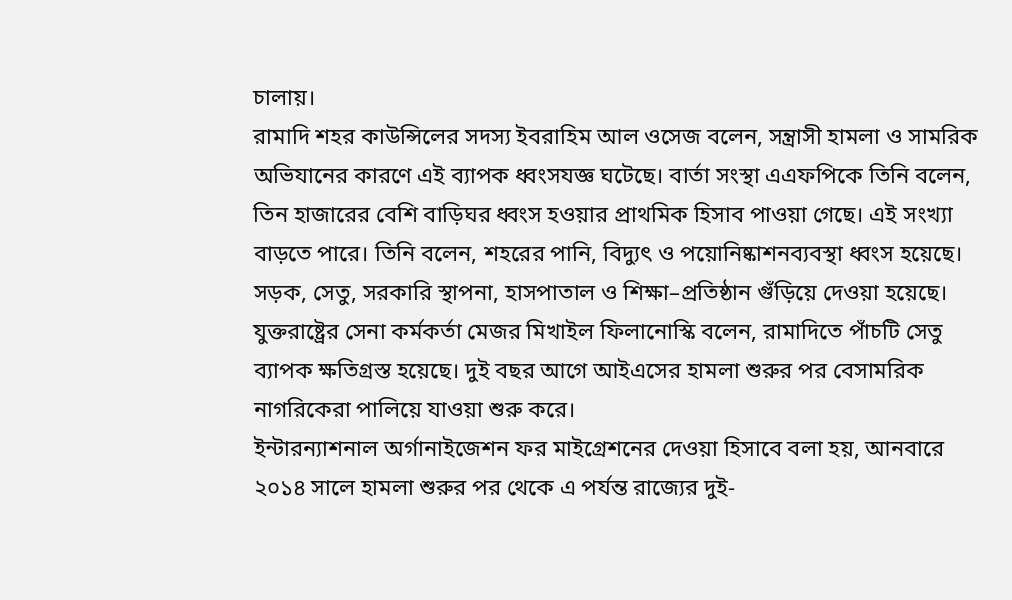চালায়।
রামাদি শহর কাউন্সিলের সদস্য ইবরাহিম আল ওসেজ বলেন, সন্ত্রাসী হামলা ও সামরিক অভিযানের কারণে এই ব্যাপক ধ্বংসযজ্ঞ ঘটেছে। বার্তা সংস্থা এএফপিকে তিনি বলেন, তিন হাজারের বেশি বাড়িঘর ধ্বংস হওয়ার প্রাথমিক হিসাব পাওয়া গেছে। এই সংখ্যা বাড়তে পারে। তিনি বলেন, শহরের পানি, বিদ্যুৎ ও পয়োনিষ্কাশনব্যবস্থা ধ্বংস হয়েছে। সড়ক, সেতু, সরকারি স্থাপনা, হাসপাতাল ও শিক্ষা–প্রতিষ্ঠান গুঁড়িয়ে দেওয়া হয়েছে।
যুক্তরাষ্ট্রের সেনা কর্মকর্তা মেজর মিখাইল ফিলানোস্কি বলেন, রামাদিতে পাঁচটি সেতু ব্যাপক ক্ষতিগ্রস্ত হয়েছে। দুই বছর আগে আইএসের হামলা শুরুর পর বেসামরিক নাগরিকেরা পালিয়ে যাওয়া শুরু করে।
ইন্টারন্যাশনাল অর্গানাইজেশন ফর মাইগ্রেশনের দেওয়া হিসাবে বলা হয়, আনবারে ২০১৪ সালে হামলা শুরুর পর থেকে এ পর্যন্ত রাজ্যের দুই-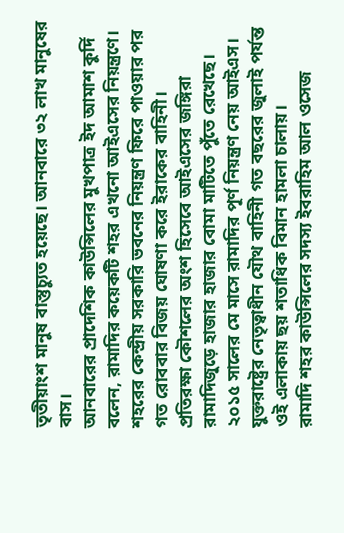তৃতীয়াংশ মানুষ বাস্তুচ্যুত হয়েছে। আনবারে ৩২ লাখ মানুষের বাস।
আনবারের প্রাদেশিক কাউন্সিলের মুখপাত্র ইদ আমাশ কুর্দি বলেন, রামাদির কয়েকটি শহর এখনো আইএসের নিয়ন্ত্রণে। শহরের কেন্দ্রীয় সরকারি ভবনের নিয়ন্ত্রণ ফিরে পাওয়ার পর গত রোববার বিজয় ঘোষণা করে ইরাকের বাহিনী।
প্রতিরক্ষা কৌশলের অংশ হিসেবে আইএসের জঙ্গিরা রামাদিজুড়ে হাজার হাজার বোমা মাটিতে পুঁতে রেখেছে। ২০১৫ সালের মে মাসে রামাদির পূর্ণ নিয়ন্ত্রণ নেয় আইএস। যুক্তরাষ্ট্রের নেতৃত্বাধীন যৌথ বাহিনী গত বছরের জুলাই পর্যন্ত ওই এলাকায় ছয় শতাধিক বিমান হামলা চালায়।
রামাদি শহর কাউন্সিলের সদস্য ইবরাহিম আল ওসেজ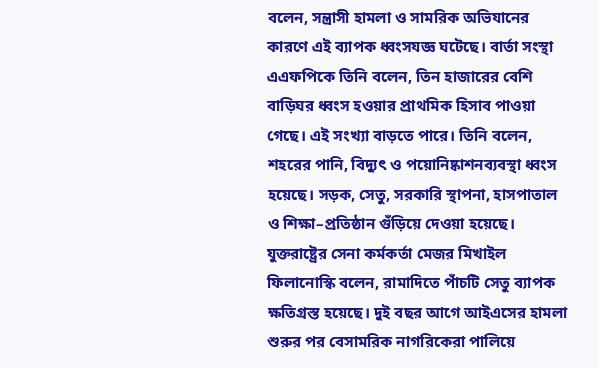বলেন, সন্ত্রাসী হামলা ও সামরিক অভিযানের কারণে এই ব্যাপক ধ্বংসযজ্ঞ ঘটেছে। বার্তা সংস্থা এএফপিকে তিনি বলেন, তিন হাজারের বেশি বাড়িঘর ধ্বংস হওয়ার প্রাথমিক হিসাব পাওয়া গেছে। এই সংখ্যা বাড়তে পারে। তিনি বলেন, শহরের পানি, বিদ্যুৎ ও পয়োনিষ্কাশনব্যবস্থা ধ্বংস হয়েছে। সড়ক, সেতু, সরকারি স্থাপনা, হাসপাতাল ও শিক্ষা–প্রতিষ্ঠান গুঁড়িয়ে দেওয়া হয়েছে।
যুক্তরাষ্ট্রের সেনা কর্মকর্তা মেজর মিখাইল ফিলানোস্কি বলেন, রামাদিতে পাঁচটি সেতু ব্যাপক ক্ষতিগ্রস্ত হয়েছে। দুই বছর আগে আইএসের হামলা শুরুর পর বেসামরিক নাগরিকেরা পালিয়ে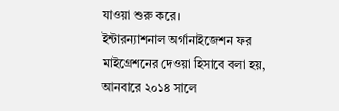যাওয়া শুরু করে।
ইন্টারন্যাশনাল অর্গানাইজেশন ফর মাইগ্রেশনের দেওয়া হিসাবে বলা হয়, আনবারে ২০১৪ সালে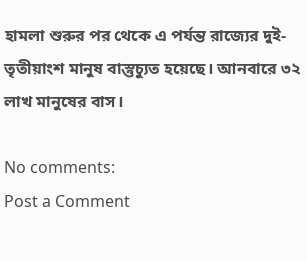হামলা শুরুর পর থেকে এ পর্যন্ত রাজ্যের দুই-তৃতীয়াংশ মানুষ বাস্তুচ্যুত হয়েছে। আনবারে ৩২ লাখ মানুষের বাস।

No comments:
Post a Comment